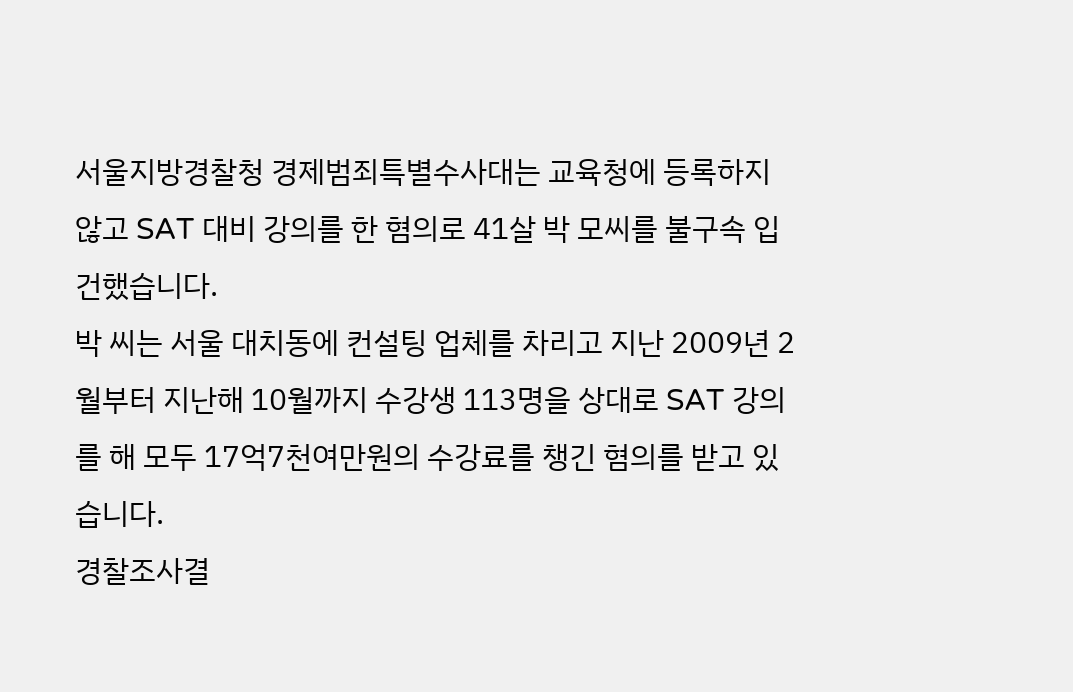서울지방경찰청 경제범죄특별수사대는 교육청에 등록하지 않고 SAT 대비 강의를 한 혐의로 41살 박 모씨를 불구속 입건했습니다.
박 씨는 서울 대치동에 컨설팅 업체를 차리고 지난 2009년 2월부터 지난해 10월까지 수강생 113명을 상대로 SAT 강의를 해 모두 17억7천여만원의 수강료를 챙긴 혐의를 받고 있습니다.
경찰조사결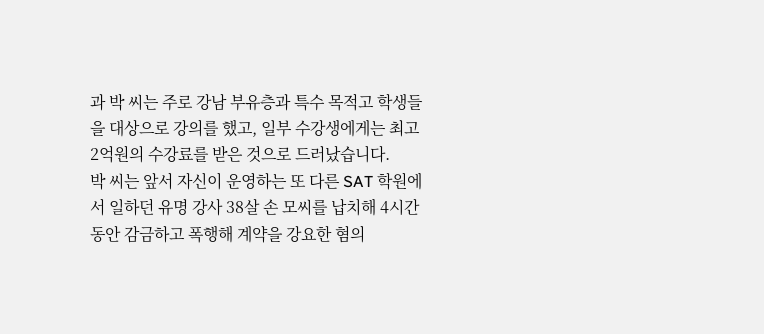과 박 씨는 주로 강남 부유층과 특수 목적고 학생들을 대상으로 강의를 했고, 일부 수강생에게는 최고 2억원의 수강료를 받은 것으로 드러났습니다.
박 씨는 앞서 자신이 운영하는 또 다른 SAT 학원에서 일하던 유명 강사 38살 손 모씨를 납치해 4시간 동안 감금하고 폭행해 계약을 강요한 혐의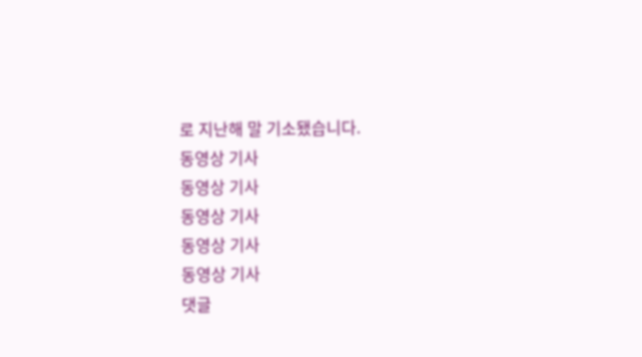로 지난해 말 기소됐습니다.
동영상 기사
동영상 기사
동영상 기사
동영상 기사
동영상 기사
댓글